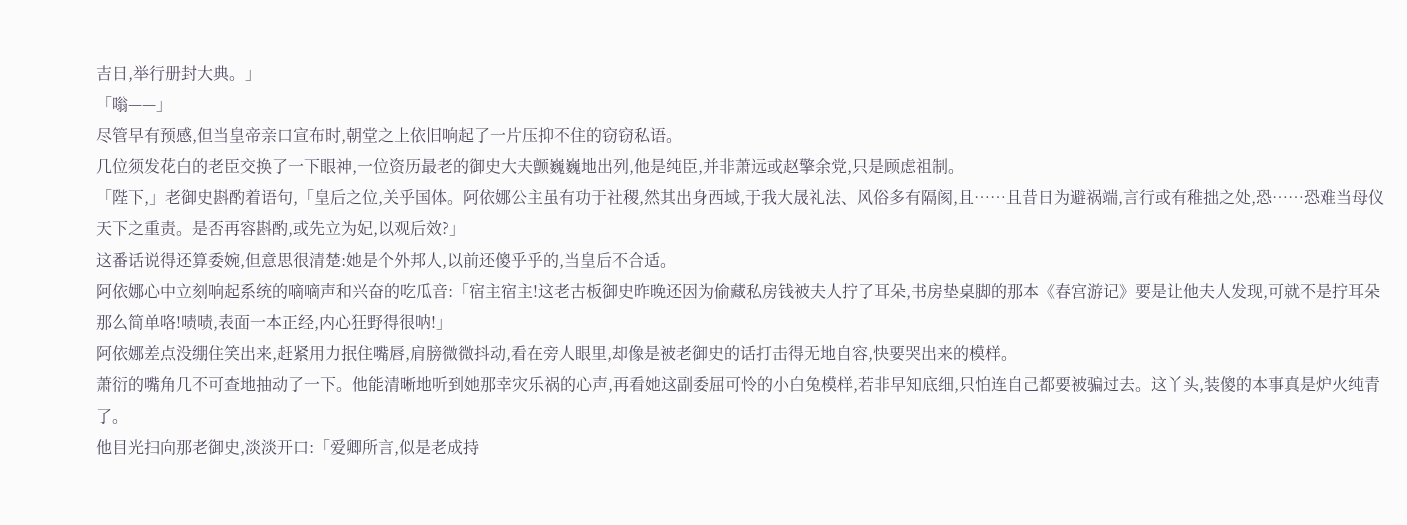吉日,举行册封大典。」
「嗡——」
尽管早有预感,但当皇帝亲口宣布时,朝堂之上依旧响起了一片压抑不住的窃窃私语。
几位须发花白的老臣交换了一下眼神,一位资历最老的御史大夫颤巍巍地出列,他是纯臣,并非萧远或赵擎余党,只是顾虑祖制。
「陛下,」老御史斟酌着语句,「皇后之位,关乎国体。阿依娜公主虽有功于社稷,然其出身西域,于我大晟礼法、风俗多有隔阂,且……且昔日为避祸端,言行或有稚拙之处,恐……恐难当母仪天下之重责。是否再容斟酌,或先立为妃,以观后效?」
这番话说得还算委婉,但意思很清楚:她是个外邦人,以前还傻乎乎的,当皇后不合适。
阿依娜心中立刻响起系统的嘀嘀声和兴奋的吃瓜音:「宿主宿主!这老古板御史昨晚还因为偷藏私房钱被夫人拧了耳朵,书房垫桌脚的那本《春宫游记》要是让他夫人发现,可就不是拧耳朵那么简单咯!啧啧,表面一本正经,内心狂野得很呐!」
阿依娜差点没绷住笑出来,赶紧用力抿住嘴唇,肩膀微微抖动,看在旁人眼里,却像是被老御史的话打击得无地自容,快要哭出来的模样。
萧衍的嘴角几不可查地抽动了一下。他能清晰地听到她那幸灾乐祸的心声,再看她这副委屈可怜的小白兔模样,若非早知底细,只怕连自己都要被骗过去。这丫头,装傻的本事真是炉火纯青了。
他目光扫向那老御史,淡淡开口:「爱卿所言,似是老成持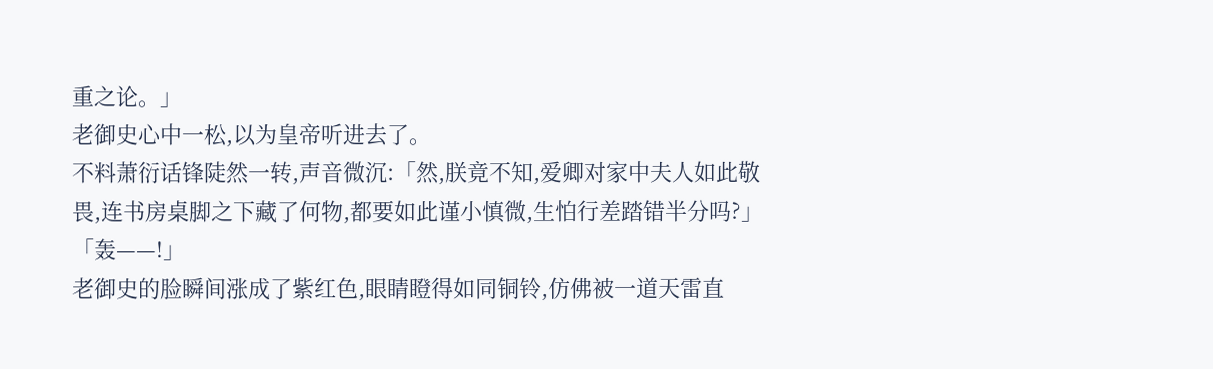重之论。」
老御史心中一松,以为皇帝听进去了。
不料萧衍话锋陡然一转,声音微沉:「然,朕竟不知,爱卿对家中夫人如此敬畏,连书房桌脚之下藏了何物,都要如此谨小慎微,生怕行差踏错半分吗?」
「轰——!」
老御史的脸瞬间涨成了紫红色,眼睛瞪得如同铜铃,仿佛被一道天雷直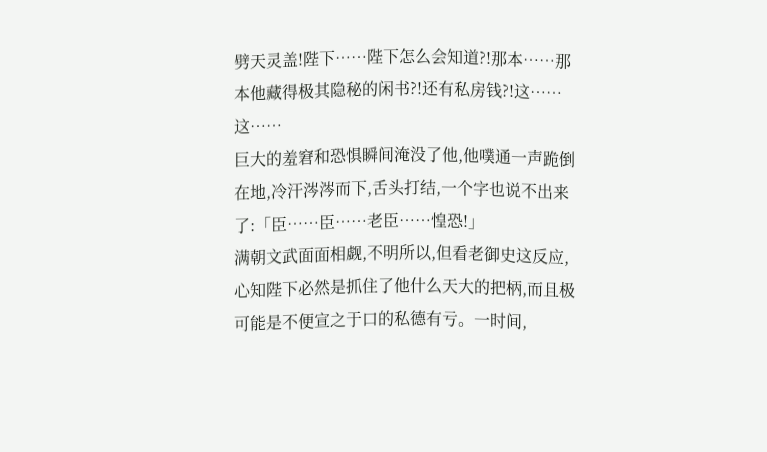劈天灵盖!陛下……陛下怎么会知道?!那本……那本他藏得极其隐秘的闲书?!还有私房钱?!这……这……
巨大的羞窘和恐惧瞬间淹没了他,他噗通一声跪倒在地,冷汗涔涔而下,舌头打结,一个字也说不出来了:「臣……臣……老臣……惶恐!」
满朝文武面面相觑,不明所以,但看老御史这反应,心知陛下必然是抓住了他什么天大的把柄,而且极可能是不便宣之于口的私德有亏。一时间,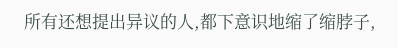所有还想提出异议的人,都下意识地缩了缩脖子,